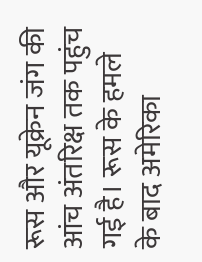रूस और यूक्रेन जंग की आंच अंतरिक्ष तक पहुंच गई है। रूस के हमले के बाद अमेरिका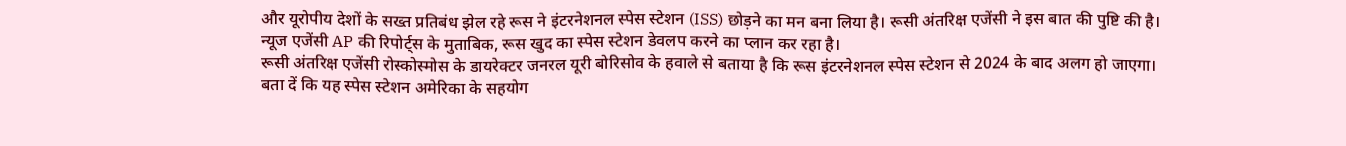और यूरोपीय देशों के सख्त प्रतिबंध झेल रहे रूस ने इंटरनेशनल स्पेस स्टेशन (ISS) छोड़ने का मन बना लिया है। रूसी अंतरिक्ष एजेंसी ने इस बात की पुष्टि की है। न्यूज एजेंसी AP की रिपोर्ट्स के मुताबिक, रूस खुद का स्पेस स्टेशन डेवलप करने का प्लान कर रहा है।
रूसी अंतरिक्ष एजेंसी रोस्कोस्मोस के डायरेक्टर जनरल यूरी बोरिसोव के हवाले से बताया है कि रूस इंटरनेशनल स्पेस स्टेशन से 2024 के बाद अलग हो जाएगा। बता दें कि यह स्पेस स्टेशन अमेरिका के सहयोग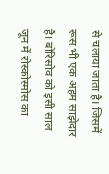से चलाया जाता है। जिसमें रूस भी एक अहम साझेदार है। बोरिसोव को इसी साल जून में रोस्कोस्मोस का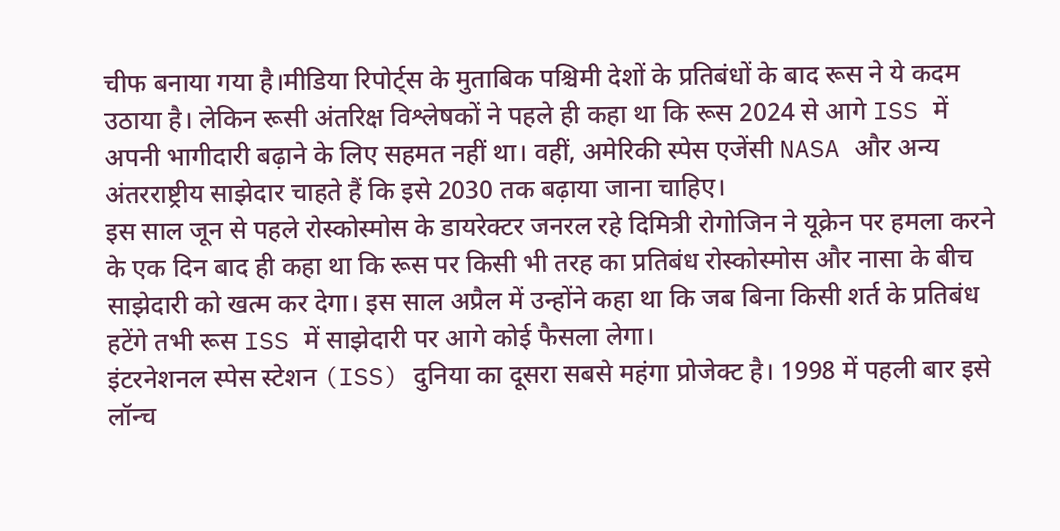चीफ बनाया गया है।मीडिया रिपोर्ट्स के मुताबिक पश्चिमी देशों के प्रतिबंधों के बाद रूस ने ये कदम उठाया है। लेकिन रूसी अंतरिक्ष विश्लेषकों ने पहले ही कहा था कि रूस 2024 से आगे ISS में अपनी भागीदारी बढ़ाने के लिए सहमत नहीं था। वहीं, अमेरिकी स्पेस एजेंसी NASA और अन्य अंतरराष्ट्रीय साझेदार चाहते हैं कि इसे 2030 तक बढ़ाया जाना चाहिए।
इस साल जून से पहले रोस्कोस्मोस के डायरेक्टर जनरल रहे दिमित्री रोगोजिन ने यूक्रेन पर हमला करने के एक दिन बाद ही कहा था कि रूस पर किसी भी तरह का प्रतिबंध रोस्कोस्मोस और नासा के बीच साझेदारी को खत्म कर देगा। इस साल अप्रैल में उन्होंने कहा था कि जब बिना किसी शर्त के प्रतिबंध हटेंगे तभी रूस ISS में साझेदारी पर आगे कोई फैसला लेगा।
इंटरनेशनल स्पेस स्टेशन (ISS) दुनिया का दूसरा सबसे महंगा प्रोजेक्ट है। 1998 में पहली बार इसे लॉन्च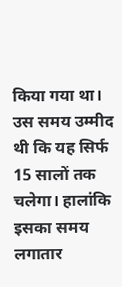किया गया था। उस समय उम्मीद थी कि यह सिर्फ 15 सालों तक चलेगा। हालांकि इसका समय लगातार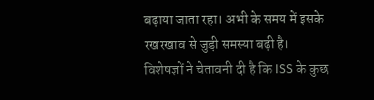बढ़ाया जाता रहा। अभी के समय में इसके रखरखाव से जुड़ी समस्या बढ़ी है।
विशेषज्ञों ने चेतावनी दी है कि ISS के कुछ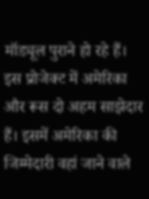मॉड्यूल पुराने हो रहे हैं। इस प्रोजेक्ट में अमेरिका और रूस दो अहम साझेदार हैं। इसमें अमेरिका की जिम्मेदारी वहां जाने वाले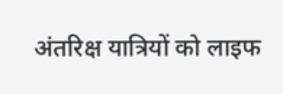अंतरिक्ष यात्रियों को लाइफ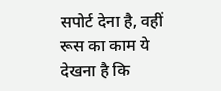सपोर्ट देना है, वहीं रूस का काम ये देखना है कि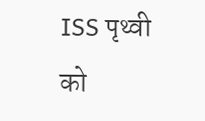ISS पृथ्वी को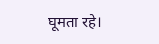घूमता रहे।